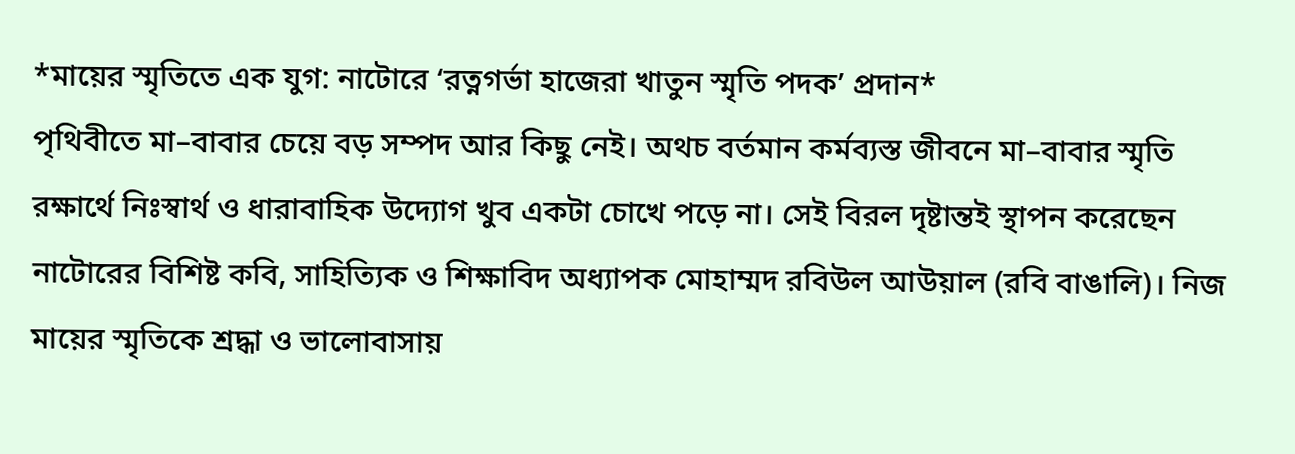*মায়ের স্মৃতিতে এক যুগ: নাটোরে ‘রত্নগর্ভা হাজেরা খাতুন স্মৃতি পদক’ প্রদান*
পৃথিবীতে মা–বাবার চেয়ে বড় সম্পদ আর কিছু নেই। অথচ বর্তমান কর্মব্যস্ত জীবনে মা–বাবার স্মৃতি রক্ষার্থে নিঃস্বার্থ ও ধারাবাহিক উদ্যোগ খুব একটা চোখে পড়ে না। সেই বিরল দৃষ্টান্তই স্থাপন করেছেন নাটোরের বিশিষ্ট কবি, সাহিত্যিক ও শিক্ষাবিদ অধ্যাপক মোহাম্মদ রবিউল আউয়াল (রবি বাঙালি)। নিজ মায়ের স্মৃতিকে শ্রদ্ধা ও ভালোবাসায়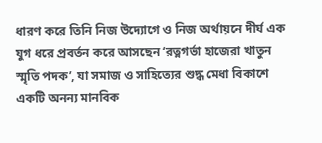ধারণ করে তিনি নিজ উদ্যোগে ও নিজ অর্থায়নে দীর্ঘ এক যুগ ধরে প্রবর্তন করে আসছেন ‘রত্নগর্ভা হাজেরা খাতুন স্মৃতি পদক’, যা সমাজ ও সাহিত্যের শুদ্ধ মেধা বিকাশে একটি অনন্য মানবিক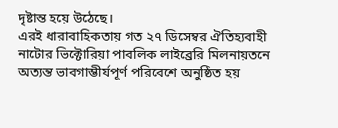দৃষ্টান্ত হয়ে উঠেছে।
এরই ধারাবাহিকতায় গত ২৭ ডিসেম্বর ঐতিহ্যবাহী নাটোর ভিক্টোরিয়া পাবলিক লাইব্রেরি মিলনায়তনে অত্যন্ত ভাবগাম্ভীর্যপূর্ণ পরিবেশে অনুষ্ঠিত হয়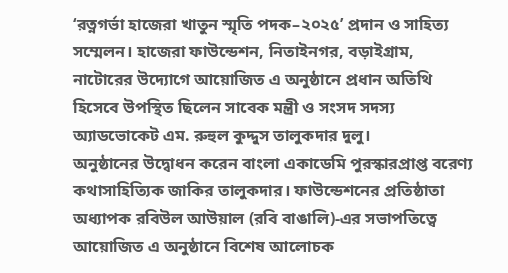‘রত্নগর্ভা হাজেরা খাতুন স্মৃতি পদক–২০২৫’ প্রদান ও সাহিত্য সম্মেলন। হাজেরা ফাউন্ডেশন, নিতাইনগর, বড়াইগ্রাম, নাটোরের উদ্যোগে আয়োজিত এ অনুষ্ঠানে প্রধান অতিথি হিসেবে উপস্থিত ছিলেন সাবেক মন্ত্রী ও সংসদ সদস্য অ্যাডভোকেট এম. রুহুল কুদ্দুস তালুকদার দুলু।
অনুষ্ঠানের উদ্বোধন করেন বাংলা একাডেমি পুরস্কারপ্রাপ্ত বরেণ্য কথাসাহিত্যিক জাকির তালুকদার। ফাউন্ডেশনের প্রতিষ্ঠাতা অধ্যাপক রবিউল আউয়াল (রবি বাঙালি)-এর সভাপতিত্বে আয়োজিত এ অনুষ্ঠানে বিশেষ আলোচক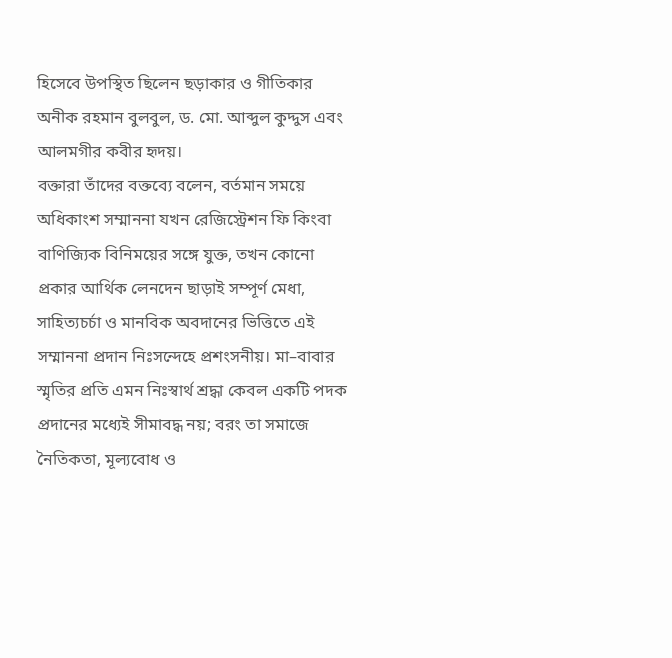হিসেবে উপস্থিত ছিলেন ছড়াকার ও গীতিকার অনীক রহমান বুলবুল, ড. মো. আব্দুল কুদ্দুস এবং আলমগীর কবীর হৃদয়।
বক্তারা তাঁদের বক্তব্যে বলেন, বর্তমান সময়ে অধিকাংশ সম্মাননা যখন রেজিস্ট্রেশন ফি কিংবা বাণিজ্যিক বিনিময়ের সঙ্গে যুক্ত, তখন কোনো প্রকার আর্থিক লেনদেন ছাড়াই সম্পূর্ণ মেধা, সাহিত্যচর্চা ও মানবিক অবদানের ভিত্তিতে এই সম্মাননা প্রদান নিঃসন্দেহে প্রশংসনীয়। মা–বাবার স্মৃতির প্রতি এমন নিঃস্বার্থ শ্রদ্ধা কেবল একটি পদক প্রদানের মধ্যেই সীমাবদ্ধ নয়; বরং তা সমাজে নৈতিকতা, মূল্যবোধ ও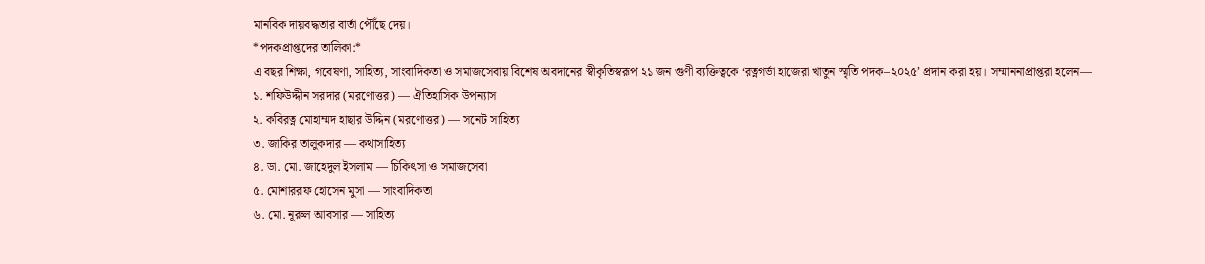মানবিক দায়বদ্ধতার বার্তা পৌঁছে দেয়।
*পদকপ্রাপ্তদের তালিকা:*
এ বছর শিক্ষা, গবেষণা, সাহিত্য, সাংবাদিকতা ও সমাজসেবায় বিশেষ অবদানের স্বীকৃতিস্বরূপ ২১ জন গুণী ব্যক্তিত্বকে ‘রত্নগর্ভা হাজেরা খাতুন স্মৃতি পদক–২০২৫’ প্রদান করা হয়। সম্মাননাপ্রাপ্তরা হলেন—
১. শফিউদ্দীন সরদার (মরণোত্তর) — ঐতিহাসিক উপন্যাস
২. কবিরত্ন মোহাম্মদ হাছার উদ্দিন (মরণোত্তর) — সনেট সাহিত্য
৩. জাকির তালুকদার — কথাসাহিত্য
৪. ডা. মো. জাহেদুল ইসলাম — চিকিৎসা ও সমাজসেবা
৫. মোশাররফ হোসেন মুসা — সাংবাদিকতা
৬. মো. নূরুল আবসার — সাহিত্য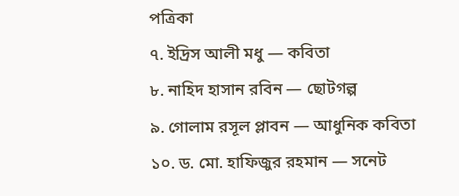পত্রিকা
৭. ইদ্রিস আলী মধু — কবিতা
৮. নাহিদ হাসান রবিন — ছোটগল্প
৯. গোলাম রসূল প্লাবন — আধুনিক কবিতা
১০. ড. মো. হাফিজুর রহমান — সনেট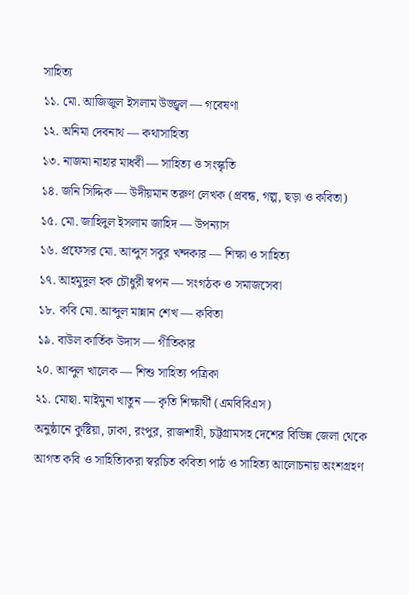সাহিত্য
১১. মো. আজিজুল ইসলাম উজ্জ্বল — গবেষণা
১২. অনিমা দেবনাথ — কথাসাহিত্য
১৩. নাজমা নাহার মাধবী — সাহিত্য ও সংস্কৃতি
১৪. জনি সিদ্দিক — উদীয়মান তরুণ লেখক (প্রবন্ধ, গল্প, ছড়া ও কবিতা)
১৫. মো. জাহিদুল ইসলাম জাহিদ — উপন্যাস
১৬. প্রফেসর মো. আব্দুস সবুর খন্দকার — শিক্ষা ও সাহিত্য
১৭. আহমুদুল হক চৌধুরী স্বপন — সংগঠক ও সমাজসেবা
১৮. কবি মো. আব্দুল মান্নান শেখ — কবিতা
১৯. বাউল কার্তিক উদাস — গীতিকার
২০. আব্দুল খালেক — শিশু সাহিত্য পত্রিকা
২১. মোছা. মাইমুনা খাতুন — কৃতি শিক্ষার্থী (এমবিবিএস)
অনুষ্ঠানে কুষ্টিয়া, ঢাকা, রংপুর, রাজশাহী, চট্টগ্রামসহ দেশের বিভিন্ন জেলা থেকে আগত কবি ও সাহিত্যিকরা স্বরচিত কবিতা পাঠ ও সাহিত্য আলোচনায় অংশগ্রহণ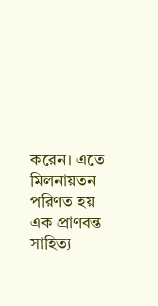করেন। এতে মিলনায়তন পরিণত হয় এক প্রাণবন্ত সাহিত্য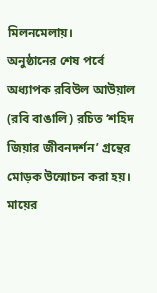মিলনমেলায়।
অনুষ্ঠানের শেষ পর্বে অধ্যাপক রবিউল আউয়াল (রবি বাঙালি) রচিত ‘শহিদ জিয়ার জীবনদর্শন’ গ্রন্থের মোড়ক উন্মোচন করা হয়। মায়ের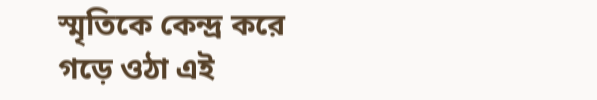স্মৃতিকে কেন্দ্র করে গড়ে ওঠা এই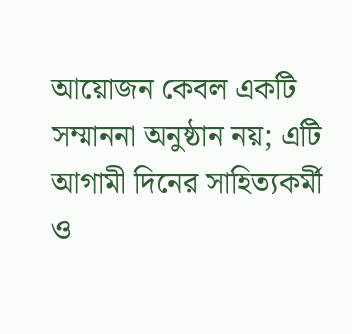আয়োজন কেবল একটি সম্মাননা অনুষ্ঠান নয়; এটি আগামী দিনের সাহিত্যকর্মী ও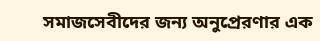সমাজসেবীদের জন্য অনুপ্রেরণার এক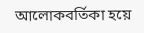আলোকবর্তিকা হয়ে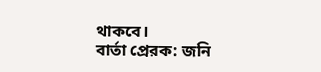থাকবে।
বার্তা প্রেরক: জনি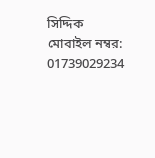সিদ্দিক
মোবাইল নম্বর: 01739029234